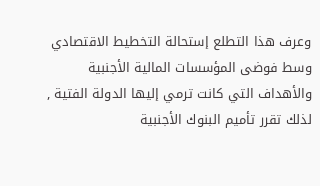وعرف هذا التطلع إستحالة التخطيط الاقتصادي وسط فوضى المؤسسات المالية الأجنبية والأهداف التي كانت ترمي إليها الدولة الفتية , لذلك تقرر تأميم البنوك الأجنبية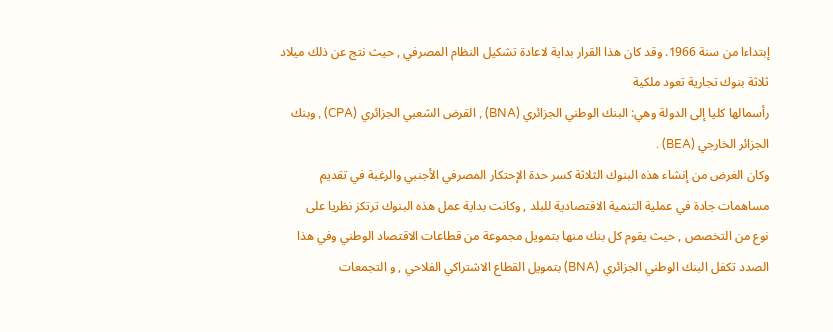إبتداءا من سنة 1966. وقد كان هذا القرار بداية لاعادة تشكيل النظام المصرفي , حيث نتج عن ذلك ميلاد ثلاثة بنوك تجارية تعود ملكية
رأسمالها كليا إلى الدولة وهي: البنك الوطني الجزائري (BNA) , القرض الشعبي الجزائري (CPA) , وبنك الجزائر الخارجي (BEA) .
وكان الغرض من إنشاء هذه البنوك الثلاثة كسر حدة الإحتكار المصرفي الأجنبي والرغبة في تقديم مساهمات جادة في عملية التنمية الاقتصادية للبلد , وكانت بداية عمل هذه البنوك ترتكز نظريا على
نوع من التخصص , حيث يقوم كل بنك منها بتمويل مجموعة من قطاعات الاقتصاد الوطني وفي هذا الصدد تكفل البنك الوطني الجزائري (BNA) بتمويل القطاع الاشتراكي الفلاحي , و التجمعات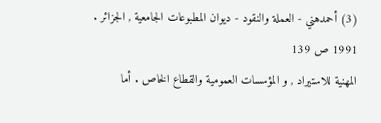(3) أحمدهني - العملة والنقود - ديوان المطبوعات الجامعية , الجزائر . 1991 ص 139
المهنية للاستيراد , و المؤسسات العمومية والقطاع الخاص . أما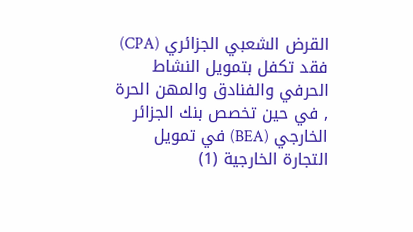القرض الشعبي الجزائري (CPA) فقد تكفل بتمويل النشاط الحرفي والفنادق والمهن الحرة , في حين تخصص بنك الجزائر الخارجي (BEA) في تمويل التجارة الخارجية (1)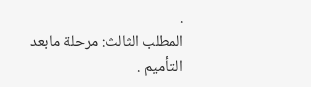.
المطلب الثالث: مرحلة مابعد التأميم .